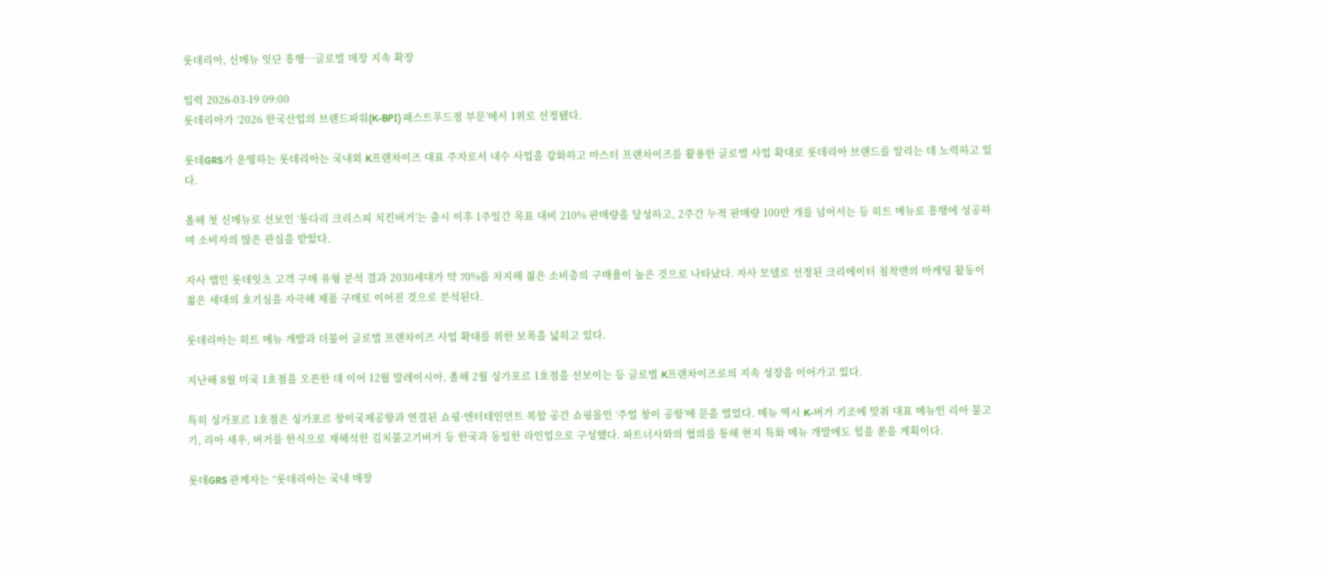롯데리아, 신메뉴 잇단 흥행…글로벌 매장 지속 확장

입력 2026-03-19 09:00
롯데리아가 ‘2026 한국산업의 브랜드파워(K-BPI) 패스트푸드점 부문’에서 1위로 선정됐다.

롯데GRS가 운영하는 롯데리아는 국내외 K프랜차이즈 대표 주자로서 내수 사업을 강화하고 마스터 프랜차이즈를 활용한 글로벌 사업 확대로 롯데리아 브랜드를 알리는 데 노력하고 있다.

올해 첫 신메뉴로 선보인 ‘통다리 크리스피 치킨버거’는 출시 이후 1주일간 목표 대비 210% 판매량을 달성하고, 2주간 누적 판매량 100만 개를 넘어서는 등 히트 메뉴로 흥행에 성공하며 소비자의 많은 관심을 받았다.

자사 앱인 롯데잇츠 고객 구매 유형 분석 결과 2030세대가 약 70%를 차지해 젊은 소비층의 구매율이 높은 것으로 나타났다. 자사 모델로 선정된 크리에이터 침착맨의 마케팅 활동이 젊은 세대의 호기심을 자극해 제품 구매로 이어진 것으로 분석된다.

롯데리아는 히트 메뉴 개발과 더불어 글로벌 프랜차이즈 사업 확대를 위한 보폭을 넓히고 있다.

지난해 8월 미국 1호점을 오픈한 데 이어 12월 말레이시아, 올해 2월 싱가포르 1호점을 선보이는 등 글로벌 K프랜차이즈로의 지속 성장을 이어가고 있다.

특히 싱가포르 1호점은 싱가포르 창이국제공항과 연결된 쇼핑·엔터테인먼트 복합 공간 쇼핑몰인 ‘주얼 창이 공항’에 문을 열었다. 메뉴 역시 K-버거 기조에 맞춰 대표 메뉴인 리아 불고기, 리아 새우, 버거를 한식으로 재해석한 김치불고기버거 등 한국과 동일한 라인업으로 구성했다. 파트너사와의 협의를 통해 현지 특화 메뉴 개발에도 힘을 쏟을 계획이다.

롯데GRS 관계자는 “롯데리아는 국내 매장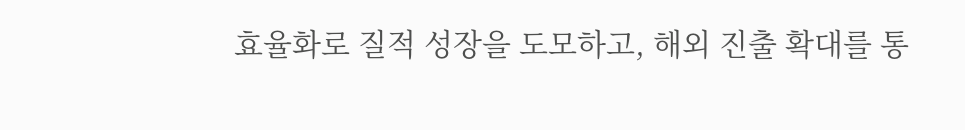효율화로 질적 성장을 도모하고, 해외 진출 확대를 통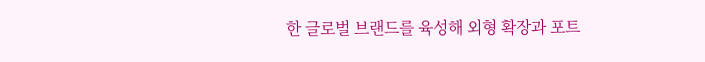한 글로벌 브랜드를 육성해 외형 확장과 포트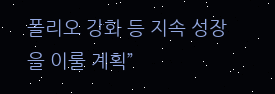폴리오 강화 등 지속 성장을 이룰 계획”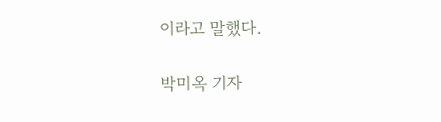이라고 말했다.

박미옥 기자